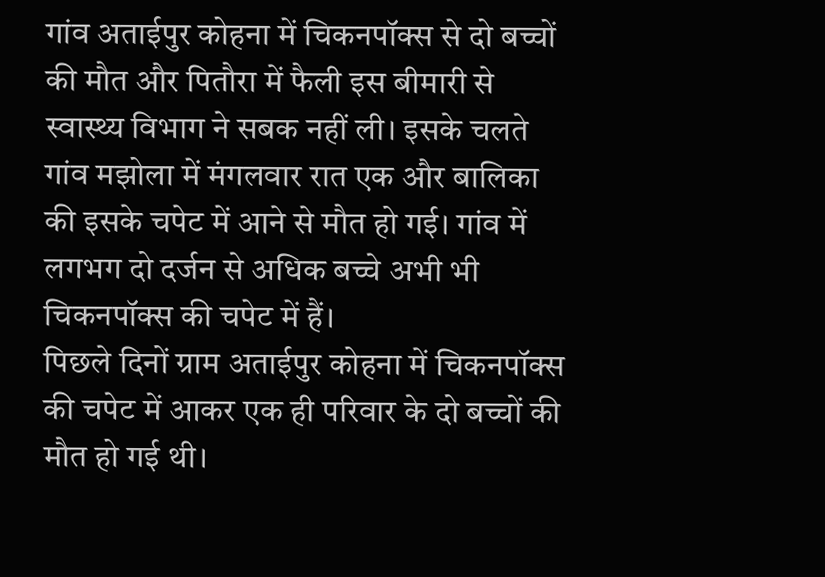गांव अताईपुर कोहना में चिकनपॉक्स से दो बच्चों की मौत और पितौरा में फैली इस बीमारी से स्वास्थ्य विभाग ने सबक नहीं ली। इसके चलते गांव मझोला में मंगलवार रात एक और बालिका की इसके चपेट में आने से मौत हो गई। गांव में लगभग दो दर्जन से अधिक बच्चे अभी भी चिकनपॉक्स की चपेट में हैं।
पिछले दिनों ग्राम अताईपुर कोहना में चिकनपॉक्स की चपेट में आकर एक ही परिवार के दो बच्चों की मौत हो गई थी।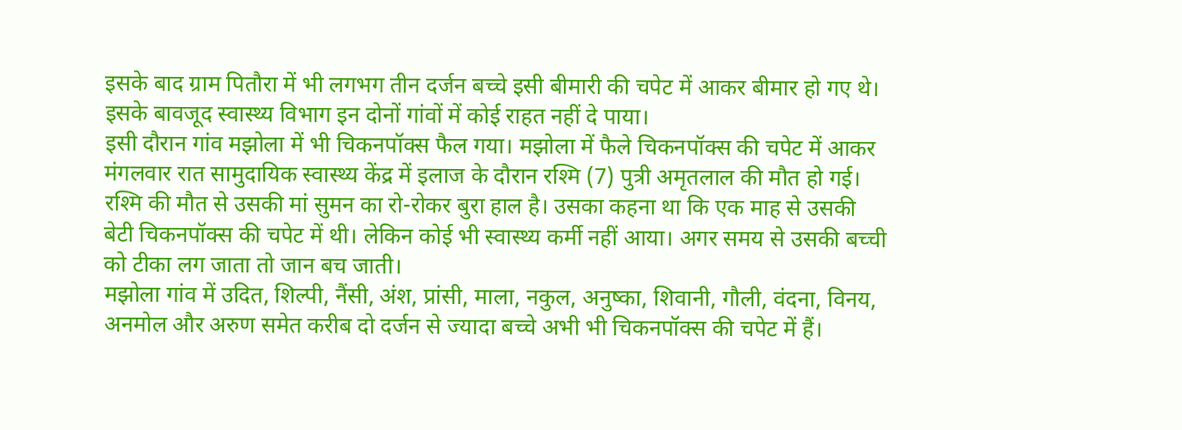इसके बाद ग्राम पितौरा में भी लगभग तीन दर्जन बच्चे इसी बीमारी की चपेट में आकर बीमार हो गए थे। इसके बावजूद स्वास्थ्य विभाग इन दोनों गांवों में कोई राहत नहीं दे पाया।
इसी दौरान गांव मझोला में भी चिकनपॉक्स फैल गया। मझोला में फैले चिकनपॉक्स की चपेट में आकर मंगलवार रात सामुदायिक स्वास्थ्य केंद्र में इलाज के दौरान रश्मि (7) पुत्री अमृतलाल की मौत हो गई। रश्मि की मौत से उसकी मां सुमन का रो-रोकर बुरा हाल है। उसका कहना था कि एक माह से उसकी बेटी चिकनपॉक्स की चपेट में थी। लेकिन कोई भी स्वास्थ्य कर्मी नहीं आया। अगर समय से उसकी बच्ची को टीका लग जाता तो जान बच जाती।
मझोला गांव में उदित, शिल्पी, नैंसी, अंश, प्रांसी, माला, नकुल, अनुष्का, शिवानी, गौली, वंदना, विनय, अनमोल और अरुण समेत करीब दो दर्जन से ज्यादा बच्चे अभी भी चिकनपॉक्स की चपेट में हैं।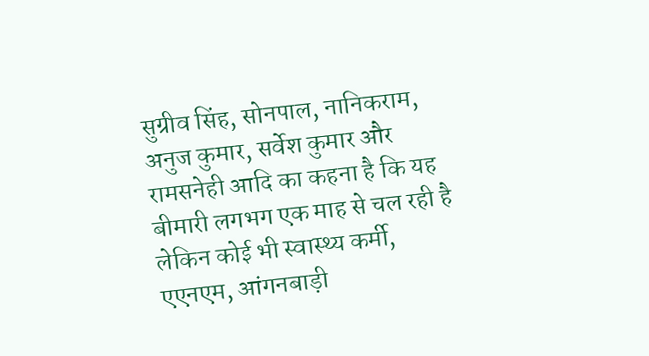सुग्रीव सिंह, सोनपाल, नानिकराम, अनुज कुमार, सर्वेश कुमार और रामसनेही आदि का कहना है कि यह बीमारी लगभग एक माह से चल रही है लेकिन कोई भी स्वास्थ्य कर्मी, एएनएम, आंगनबाड़ी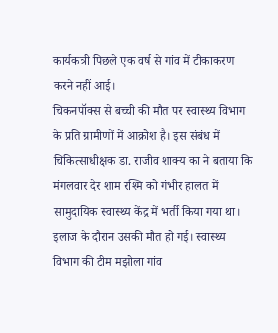कार्यकत्री पिछले एक वर्ष से गांव में टीकाकरण करने नहीं आई।
चिकनपॉक्स से बच्ची की मौत पर स्वास्थ्य विभाग के प्रति ग्रामीणों में आक्रोश है। इस संबंध में चिकित्साधीक्षक डा. राजीव शाक्य का ने बताया कि मंगलवार देर शाम रश्मि को गंभीर हालत में सामुदायिक स्वास्थ्य केंद्र में भर्ती किया गया था। इलाज के दौरान उसकी मौत हो गई। स्वास्थ्य विभाग की टीम मझोला गांव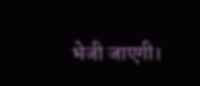भेजी जाएगी।